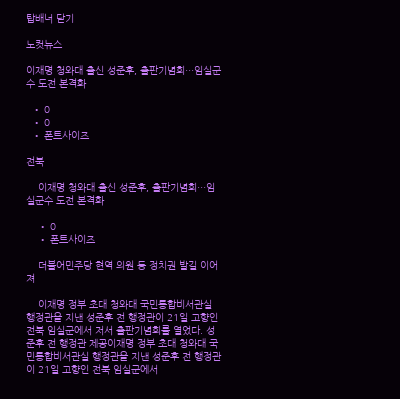탑배너 닫기

노컷뉴스

이재명 청와대 출신 성준후, 출판기념회…임실군수 도전 본격화

  • 0
  • 0
  • 폰트사이즈

전북

    이재명 청와대 출신 성준후, 출판기념회…임실군수 도전 본격화

    • 0
    • 폰트사이즈

    더불어민주당 현역 의원 등 정치권 발길 이어져

    이재명 정부 초대 청와대 국민통합비서관실 행정관을 지낸 성준후 전 행정관이 21일 고향인 전북 임실군에서 저서 출판기념회를 열었다. 성준후 전 행정관 제공이재명 정부 초대 청와대 국민통합비서관실 행정관을 지낸 성준후 전 행정관이 21일 고향인 전북 임실군에서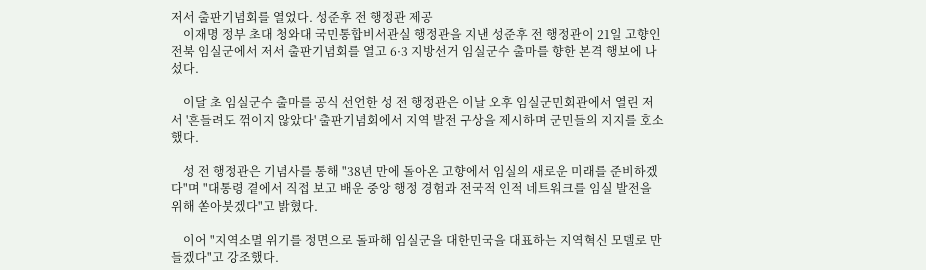저서 출판기념회를 열었다. 성준후 전 행정관 제공
    이재명 정부 초대 청와대 국민통합비서관실 행정관을 지낸 성준후 전 행정관이 21일 고향인 전북 임실군에서 저서 출판기념회를 열고 6·3 지방선거 임실군수 출마를 향한 본격 행보에 나섰다.

    이달 초 임실군수 출마를 공식 선언한 성 전 행정관은 이날 오후 임실군민회관에서 열린 저서 '흔들려도 꺾이지 않았다' 출판기념회에서 지역 발전 구상을 제시하며 군민들의 지지를 호소했다.

    성 전 행정관은 기념사를 통해 "38년 만에 돌아온 고향에서 임실의 새로운 미래를 준비하겠다"며 "대통령 곁에서 직접 보고 배운 중앙 행정 경험과 전국적 인적 네트워크를 임실 발전을 위해 쏟아붓겠다"고 밝혔다.

    이어 "지역소멸 위기를 정면으로 돌파해 임실군을 대한민국을 대표하는 지역혁신 모델로 만들겠다"고 강조했다.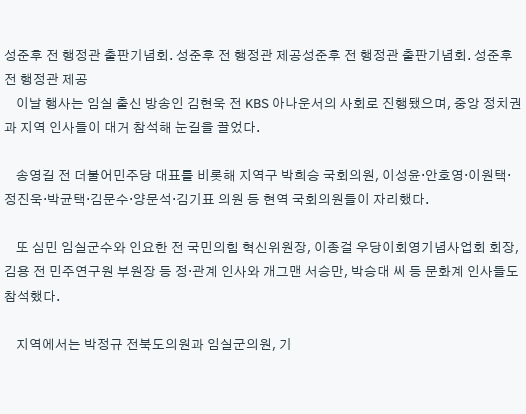성준후 전 행정관 출판기념회. 성준후 전 행정관 제공성준후 전 행정관 출판기념회. 성준후 전 행정관 제공
    이날 행사는 임실 출신 방송인 김현욱 전 KBS 아나운서의 사회로 진행됐으며, 중앙 정치권과 지역 인사들이 대거 참석해 눈길을 끌었다.

    송영길 전 더불어민주당 대표를 비롯해 지역구 박희승 국회의원, 이성윤·안호영·이원택·정진욱·박균택·김문수·양문석·김기표 의원 등 현역 국회의원들이 자리했다.

    또 심민 임실군수와 인요한 전 국민의힘 혁신위원장, 이종걸 우당이회영기념사업회 회장, 김용 전 민주연구원 부원장 등 정·관계 인사와 개그맨 서승만, 박승대 씨 등 문화계 인사들도 참석했다.

    지역에서는 박정규 전북도의원과 임실군의원, 기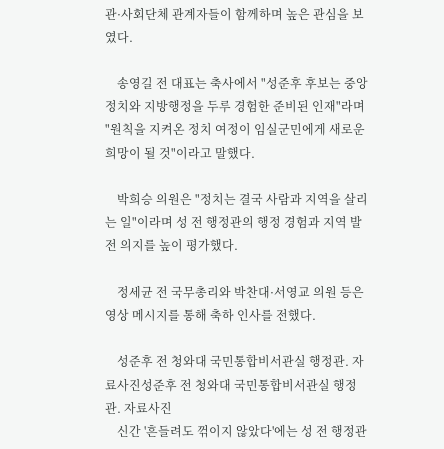관·사회단체 관계자들이 함께하며 높은 관심을 보였다.

    송영길 전 대표는 축사에서 "성준후 후보는 중앙정치와 지방행정을 두루 경험한 준비된 인재"라며 "원칙을 지켜온 정치 여정이 임실군민에게 새로운 희망이 될 것"이라고 말했다.

    박희승 의원은 "정치는 결국 사람과 지역을 살리는 일"이라며 성 전 행정관의 행정 경험과 지역 발전 의지를 높이 평가했다.

    정세균 전 국무총리와 박찬대·서영교 의원 등은 영상 메시지를 통해 축하 인사를 전했다.

    성준후 전 청와대 국민통합비서관실 행정관. 자료사진성준후 전 청와대 국민통합비서관실 행정관. 자료사진
    신간 '흔들려도 꺾이지 않았다'에는 성 전 행정관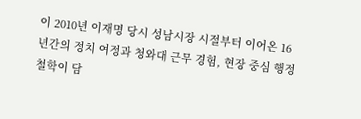이 2010년 이재명 당시 성남시장 시절부터 이어온 16년간의 정치 여정과 청와대 근무 경험, 현장 중심 행정 철학이 담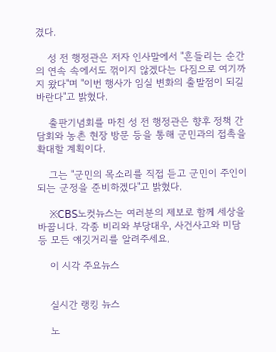겼다.

    성 전 행정관은 저자 인사말에서 "흔들리는 순간의 연속 속에서도 꺾이지 않겠다는 다짐으로 여기까지 왔다"며 "이번 행사가 임실 변화의 출발점이 되길 바란다"고 밝혔다.

    출판기념회를 마친 성 전 행정관은 향후 정책 간담회와 농촌 현장 방문 등을 통해 군민과의 접촉을 확대할 계획이다.

    그는 "군민의 목소리를 직접 듣고 군민이 주인이 되는 군정을 준비하겠다"고 밝혔다.

    ※CBS노컷뉴스는 여러분의 제보로 함께 세상을 바꿉니다. 각종 비리와 부당대우, 사건사고와 미담 등 모든 얘깃거리를 알려주세요.

    이 시각 주요뉴스


    실시간 랭킹 뉴스

    노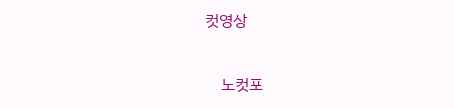컷영상

    노컷포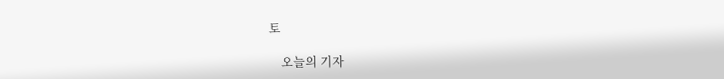토

    오늘의 기자